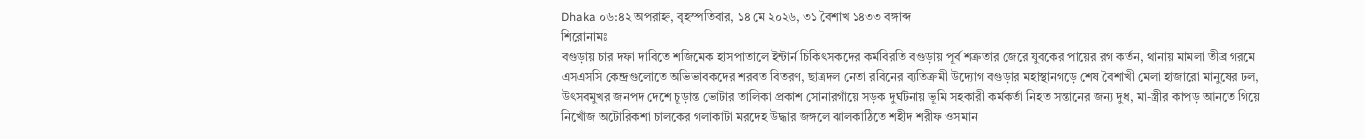Dhaka ০৬:৪২ অপরাহ্ন, বৃহস্পতিবার, ১৪ মে ২০২৬, ৩১ বৈশাখ ১৪৩৩ বঙ্গাব্দ
শিরোনামঃ
বগুড়ায় চার দফা দাবিতে শজিমেক হাসপাতালে ইন্টার্ন চিকিৎসকদের কর্মবিরতি বগুড়ায় পূর্ব শত্রুতার জেরে যুবকের পায়ের রগ কর্তন, থানায় মামলা তীব্র গরমে এসএসসি কেন্দ্রগুলোতে অভিভাবকদের শরবত বিতরণ, ছাত্রদল নেতা রবিনের ব্যতিক্রমী উদ্যোগ বগুড়ার মহাস্থানগড়ে শেষ বৈশাখী মেলা হাজারো মানুষের ঢল, উৎসবমুখর জনপদ দেশে চূড়ান্ত ভোটার তালিকা প্রকাশ সোনারগাঁয়ে সড়ক দুর্ঘটনায় ভূমি সহকারী কর্মকর্তা নিহত সন্তানের জন্য দুধ, মা-স্ত্রীর কাপড় আনতে গিয়ে নিখোঁজ অটোরিকশা চালকের গলাকাটা মরদেহ উদ্ধার জঙ্গলে ঝালকাঠিতে শহীদ শরীফ ওসমান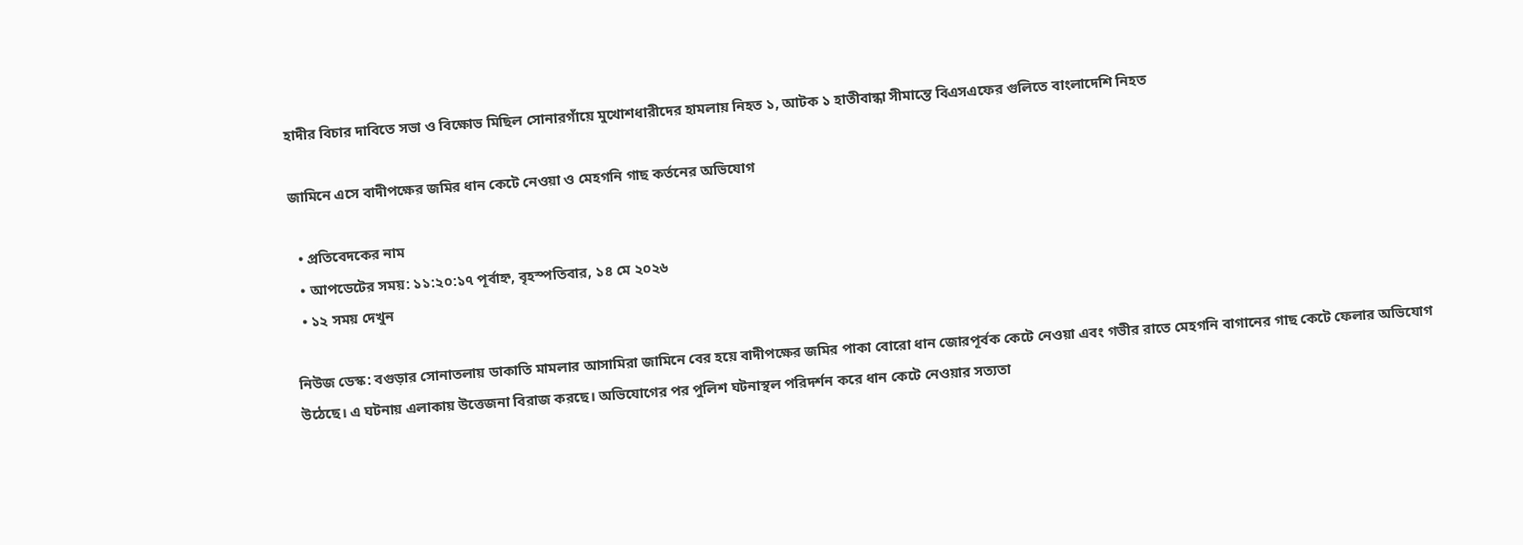হাদীর বিচার দাবিতে সভা ও বিক্ষোভ মিছিল সোনারগাঁয়ে মুখোশধারীদের হামলায় নিহত ১, আটক ১ হাতীবান্ধা সীমান্তে বিএসএফের গুলিতে বাংলাদেশি নিহত

জামিনে এসে বাদীপক্ষের জমির ধান কেটে নেওয়া ও মেহগনি গাছ কর্তনের অভিযোগ

  • প্রতিবেদকের নাম
  • আপডেটের সময়: ১১:২০:১৭ পূর্বাহ্ন, বৃহস্পতিবার, ১৪ মে ২০২৬
  • ১২ সময় দেখুন

নিউজ ডেস্ক: বগুড়ার সোনাতলায় ডাকাতি মামলার আসামিরা জামিনে বের হয়ে বাদীপক্ষের জমির পাকা বোরো ধান জোরপূর্বক কেটে নেওয়া এবং গভীর রাতে মেহগনি বাগানের গাছ কেটে ফেলার অভিযোগ উঠেছে। এ ঘটনায় এলাকায় উত্তেজনা বিরাজ করছে। অভিযোগের পর পুলিশ ঘটনাস্থল পরিদর্শন করে ধান কেটে নেওয়ার সত্যতা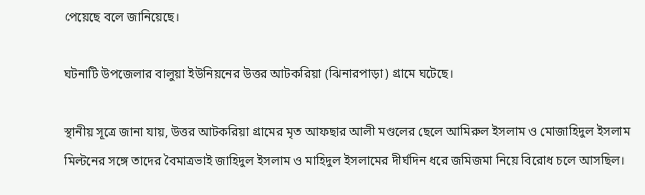পেয়েছে বলে জানিয়েছে।

ঘটনাটি উপজেলার বালুয়া ইউনিয়নের উত্তর আটকরিয়া (ঝিনারপাড়া) গ্রামে ঘটেছে।

স্থানীয় সূত্রে জানা যায়, উত্তর আটকরিয়া গ্রামের মৃত আফছার আলী মণ্ডলের ছেলে আমিরুল ইসলাম ও মোজাহিদুল ইসলাম মিল্টনের সঙ্গে তাদের বৈমাত্রভাই জাহিদুল ইসলাম ও মাহিদুল ইসলামের দীর্ঘদিন ধরে জমিজমা নিয়ে বিরোধ চলে আসছিল।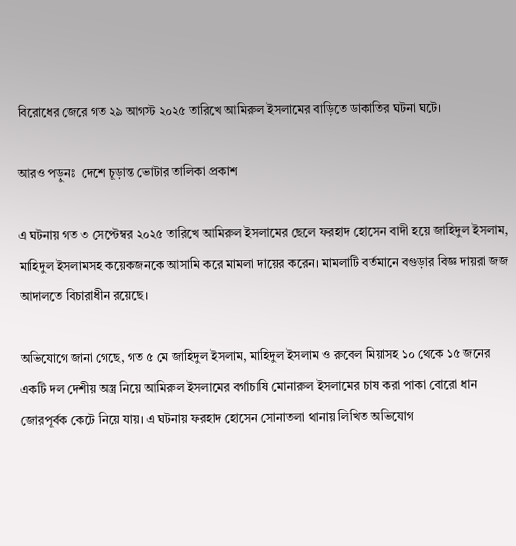বিরোধের জেরে গত ২৯ আগস্ট ২০২৫ তারিখে আমিরুল ইসলামের বাড়িতে ডাকাতির ঘটনা ঘটে।

আরও পড়ুনঃ  দেশে চূড়ান্ত ভোটার তালিকা প্রকাশ

এ ঘটনায় গত ৩ সেপ্টেম্বর ২০২৫ তারিখে আমিরুল ইসলামের ছেলে ফরহাদ হোসেন বাদী হয়ে জাহিদুল ইসলাম, মাহিদুল ইসলামসহ কয়েকজনকে আসামি করে মামলা দায়ের করেন। মামলাটি বর্তমানে বগুড়ার বিজ্ঞ দায়রা জজ আদালতে বিচারাধীন রয়েছে।

অভিযোগে জানা গেছে, গত ৫ মে জাহিদুল ইসলাম, মাহিদুল ইসলাম ও রুবেল মিয়াসহ ১০ থেকে ১৫ জনের একটি দল দেশীয় অস্ত্র নিয়ে আমিরুল ইসলামের বর্গাচাষি মোনারুল ইসলামের চাষ করা পাকা বোরো ধান জোরপূর্বক কেটে নিয়ে যায়। এ ঘটনায় ফরহাদ হোসেন সোনাতলা থানায় লিখিত অভিযোগ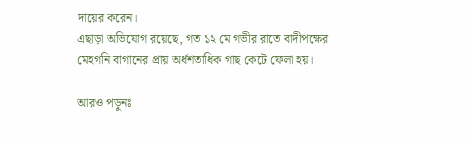দায়ের করেন।
এছাড়া অভিযোগ রয়েছে, গত ১২ মে গভীর রাতে বাদীপক্ষের মেহগনি বাগানের প্রায় অর্ধশতাধিক গাছ কেটে ফেলা হয়।

আরও পড়ুনঃ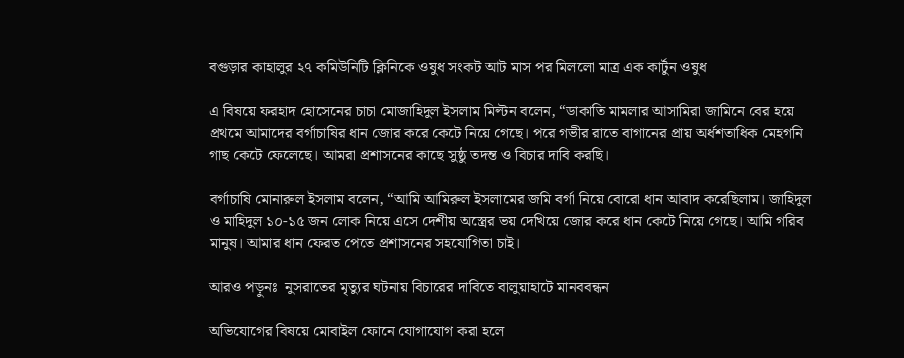বগুড়ার কাহালুর ২৭ কমিউনিটি ক্লিনিকে ওষুধ সংকট আট মাস পর মিললো মাত্র এক কার্টুন ওষুধ

এ বিষয়ে ফরহাদ হোসেনের চাচা মোজাহিদুল ইসলাম মিল্টন বলেন, “ডাকাতি মামলার আসামিরা জামিনে বের হয়ে প্রথমে আমাদের বর্গাচাষির ধান জোর করে কেটে নিয়ে গেছে। পরে গভীর রাতে বাগানের প্রায় অর্ধশতাধিক মেহগনি গাছ কেটে ফেলেছে। আমরা প্রশাসনের কাছে সুষ্ঠু তদন্ত ও বিচার দাবি করছি।

বর্গাচাষি মোনারুল ইসলাম বলেন, “আমি আমিরুল ইসলামের জমি বর্গা নিয়ে বোরো ধান আবাদ করেছিলাম। জাহিদুল ও মাহিদুল ১০-১৫ জন লোক নিয়ে এসে দেশীয় অস্ত্রের ভয় দেখিয়ে জোর করে ধান কেটে নিয়ে গেছে। আমি গরিব মানুষ। আমার ধান ফেরত পেতে প্রশাসনের সহযোগিতা চাই।

আরও পড়ুনঃ  নুসরাতের মৃত্যুর ঘটনায় বিচারের দাবিতে বালুয়াহাটে মানববন্ধন

অভিযোগের বিষয়ে মোবাইল ফোনে যোগাযোগ করা হলে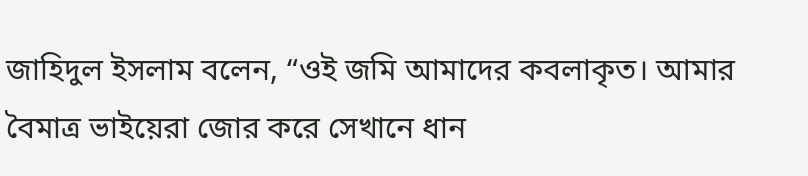জাহিদুল ইসলাম বলেন, “ওই জমি আমাদের কবলাকৃত। আমার বৈমাত্র ভাইয়েরা জোর করে সেখানে ধান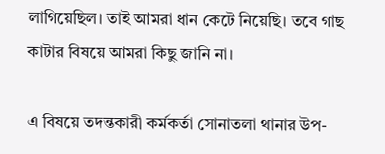লাগিয়েছিল। তাই আমরা ধান কেটে নিয়েছি। তবে গাছ কাটার বিষয়ে আমরা কিছু জানি না।

এ বিষয়ে তদন্তকারী কর্মকর্তা সোনাতলা থানার উপ-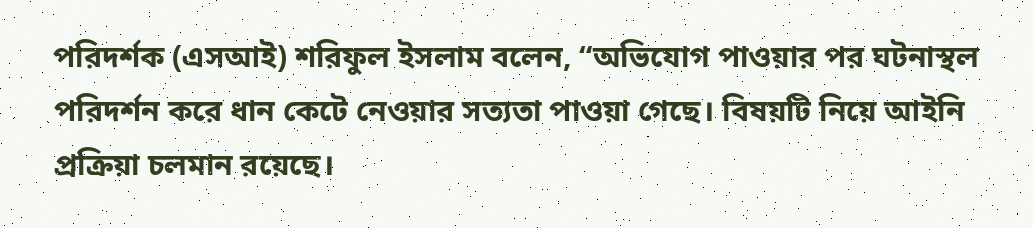পরিদর্শক (এসআই) শরিফুল ইসলাম বলেন, “অভিযোগ পাওয়ার পর ঘটনাস্থল পরিদর্শন করে ধান কেটে নেওয়ার সত্যতা পাওয়া গেছে। বিষয়টি নিয়ে আইনি প্রক্রিয়া চলমান রয়েছে।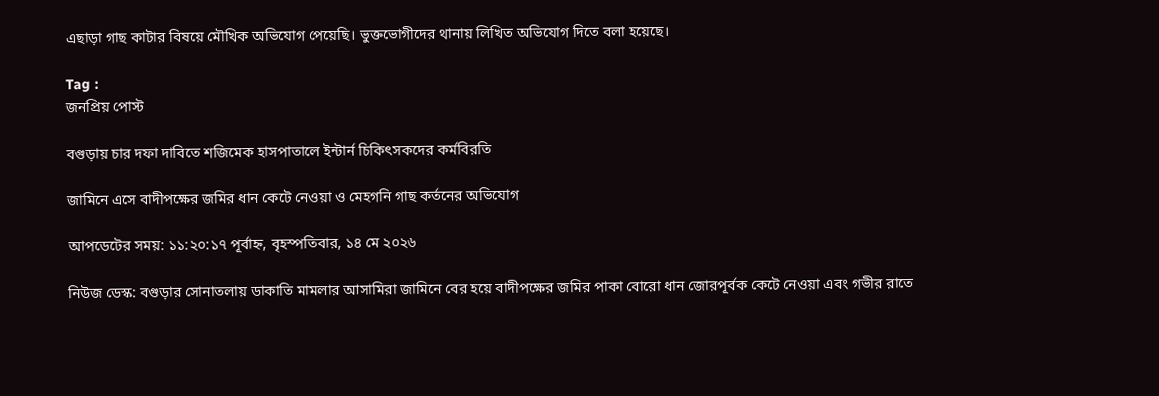এছাড়া গাছ কাটার বিষয়ে মৌখিক অভিযোগ পেয়েছি। ভুক্তভোগীদের থানায় লিখিত অভিযোগ দিতে বলা হয়েছে।

Tag :
জনপ্রিয় পোস্ট

বগুড়ায় চার দফা দাবিতে শজিমেক হাসপাতালে ইন্টার্ন চিকিৎসকদের কর্মবিরতি

জামিনে এসে বাদীপক্ষের জমির ধান কেটে নেওয়া ও মেহগনি গাছ কর্তনের অভিযোগ

আপডেটের সময়: ১১:২০:১৭ পূর্বাহ্ন, বৃহস্পতিবার, ১৪ মে ২০২৬

নিউজ ডেস্ক: বগুড়ার সোনাতলায় ডাকাতি মামলার আসামিরা জামিনে বের হয়ে বাদীপক্ষের জমির পাকা বোরো ধান জোরপূর্বক কেটে নেওয়া এবং গভীর রাতে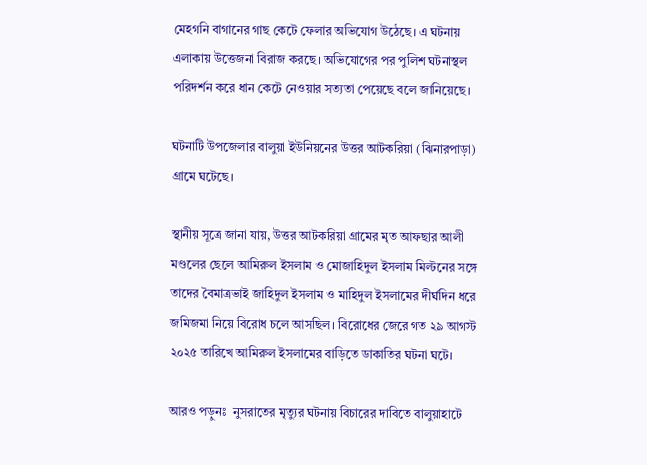মেহগনি বাগানের গাছ কেটে ফেলার অভিযোগ উঠেছে। এ ঘটনায় এলাকায় উত্তেজনা বিরাজ করছে। অভিযোগের পর পুলিশ ঘটনাস্থল পরিদর্শন করে ধান কেটে নেওয়ার সত্যতা পেয়েছে বলে জানিয়েছে।

ঘটনাটি উপজেলার বালুয়া ইউনিয়নের উত্তর আটকরিয়া (ঝিনারপাড়া) গ্রামে ঘটেছে।

স্থানীয় সূত্রে জানা যায়, উত্তর আটকরিয়া গ্রামের মৃত আফছার আলী মণ্ডলের ছেলে আমিরুল ইসলাম ও মোজাহিদুল ইসলাম মিল্টনের সঙ্গে তাদের বৈমাত্রভাই জাহিদুল ইসলাম ও মাহিদুল ইসলামের দীর্ঘদিন ধরে জমিজমা নিয়ে বিরোধ চলে আসছিল। বিরোধের জেরে গত ২৯ আগস্ট ২০২৫ তারিখে আমিরুল ইসলামের বাড়িতে ডাকাতির ঘটনা ঘটে।

আরও পড়ুনঃ  নুসরাতের মৃত্যুর ঘটনায় বিচারের দাবিতে বালুয়াহাটে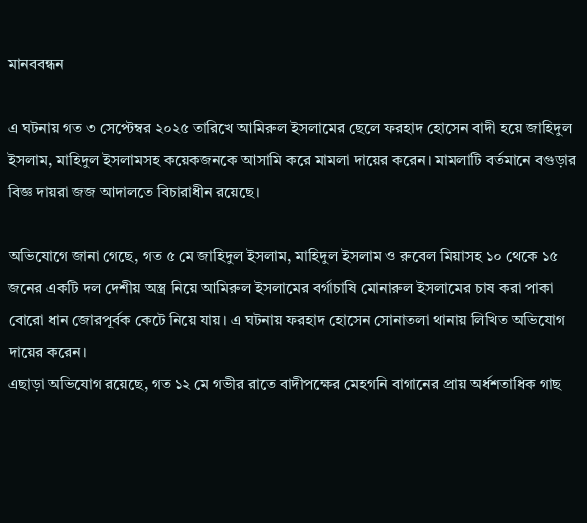মানববন্ধন

এ ঘটনায় গত ৩ সেপ্টেম্বর ২০২৫ তারিখে আমিরুল ইসলামের ছেলে ফরহাদ হোসেন বাদী হয়ে জাহিদুল ইসলাম, মাহিদুল ইসলামসহ কয়েকজনকে আসামি করে মামলা দায়ের করেন। মামলাটি বর্তমানে বগুড়ার বিজ্ঞ দায়রা জজ আদালতে বিচারাধীন রয়েছে।

অভিযোগে জানা গেছে, গত ৫ মে জাহিদুল ইসলাম, মাহিদুল ইসলাম ও রুবেল মিয়াসহ ১০ থেকে ১৫ জনের একটি দল দেশীয় অস্ত্র নিয়ে আমিরুল ইসলামের বর্গাচাষি মোনারুল ইসলামের চাষ করা পাকা বোরো ধান জোরপূর্বক কেটে নিয়ে যায়। এ ঘটনায় ফরহাদ হোসেন সোনাতলা থানায় লিখিত অভিযোগ দায়ের করেন।
এছাড়া অভিযোগ রয়েছে, গত ১২ মে গভীর রাতে বাদীপক্ষের মেহগনি বাগানের প্রায় অর্ধশতাধিক গাছ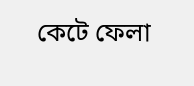কেটে ফেলা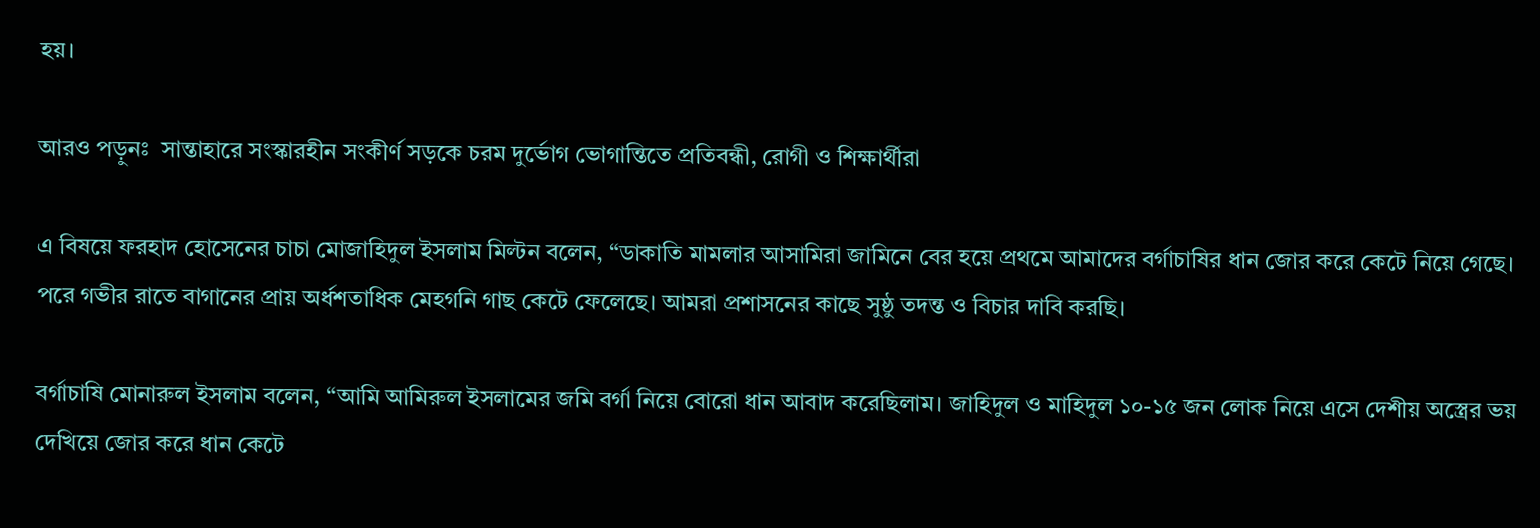হয়।

আরও পড়ুনঃ  সান্তাহারে সংস্কারহীন সংকীর্ণ সড়কে চরম দুর্ভোগ ভোগান্তিতে প্রতিবন্ধী, রোগী ও শিক্ষার্থীরা

এ বিষয়ে ফরহাদ হোসেনের চাচা মোজাহিদুল ইসলাম মিল্টন বলেন, “ডাকাতি মামলার আসামিরা জামিনে বের হয়ে প্রথমে আমাদের বর্গাচাষির ধান জোর করে কেটে নিয়ে গেছে। পরে গভীর রাতে বাগানের প্রায় অর্ধশতাধিক মেহগনি গাছ কেটে ফেলেছে। আমরা প্রশাসনের কাছে সুষ্ঠু তদন্ত ও বিচার দাবি করছি।

বর্গাচাষি মোনারুল ইসলাম বলেন, “আমি আমিরুল ইসলামের জমি বর্গা নিয়ে বোরো ধান আবাদ করেছিলাম। জাহিদুল ও মাহিদুল ১০-১৫ জন লোক নিয়ে এসে দেশীয় অস্ত্রের ভয় দেখিয়ে জোর করে ধান কেটে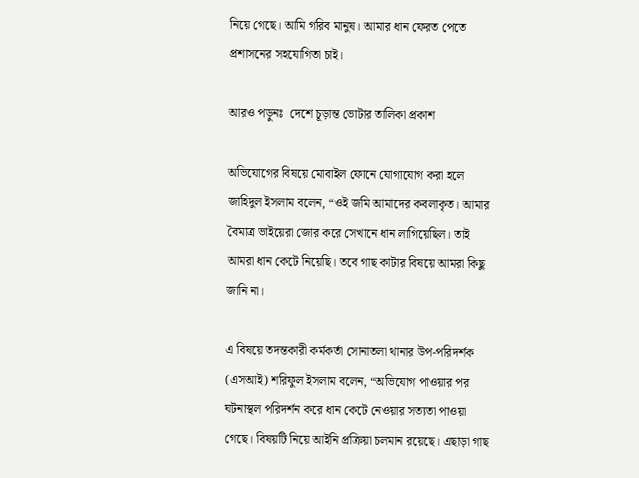নিয়ে গেছে। আমি গরিব মানুষ। আমার ধান ফেরত পেতে প্রশাসনের সহযোগিতা চাই।

আরও পড়ুনঃ  দেশে চূড়ান্ত ভোটার তালিকা প্রকাশ

অভিযোগের বিষয়ে মোবাইল ফোনে যোগাযোগ করা হলে জাহিদুল ইসলাম বলেন, “ওই জমি আমাদের কবলাকৃত। আমার বৈমাত্র ভাইয়েরা জোর করে সেখানে ধান লাগিয়েছিল। তাই আমরা ধান কেটে নিয়েছি। তবে গাছ কাটার বিষয়ে আমরা কিছু জানি না।

এ বিষয়ে তদন্তকারী কর্মকর্তা সোনাতলা থানার উপ-পরিদর্শক (এসআই) শরিফুল ইসলাম বলেন, “অভিযোগ পাওয়ার পর ঘটনাস্থল পরিদর্শন করে ধান কেটে নেওয়ার সত্যতা পাওয়া গেছে। বিষয়টি নিয়ে আইনি প্রক্রিয়া চলমান রয়েছে। এছাড়া গাছ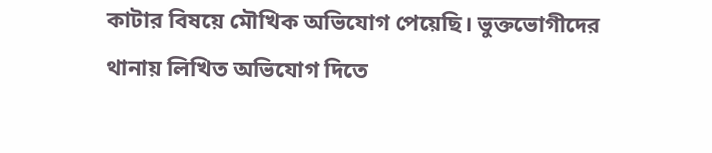কাটার বিষয়ে মৌখিক অভিযোগ পেয়েছি। ভুক্তভোগীদের থানায় লিখিত অভিযোগ দিতে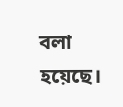বলা হয়েছে।